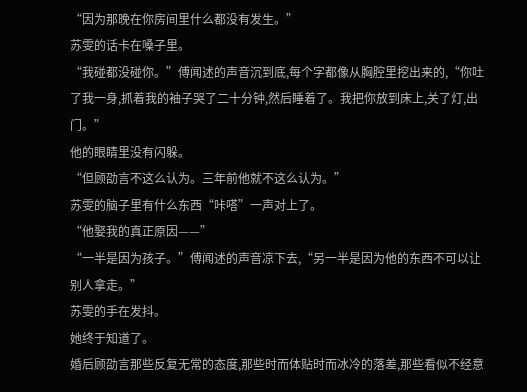“因为那晚在你房间里什么都没有发生。”
苏雯的话卡在嗓子里。
“我碰都没碰你。”傅闻述的声音沉到底,每个字都像从胸腔里挖出来的,“你吐了我一身,抓着我的袖子哭了二十分钟,然后睡着了。我把你放到床上,关了灯,出门。”
他的眼睛里没有闪躲。
“但顾劭言不这么认为。三年前他就不这么认为。”
苏雯的脑子里有什么东西“咔嗒”一声对上了。
“他娶我的真正原因——”
“一半是因为孩子。”傅闻述的声音凉下去,“另一半是因为他的东西不可以让别人拿走。”
苏雯的手在发抖。
她终于知道了。
婚后顾劭言那些反复无常的态度,那些时而体贴时而冰冷的落差,那些看似不经意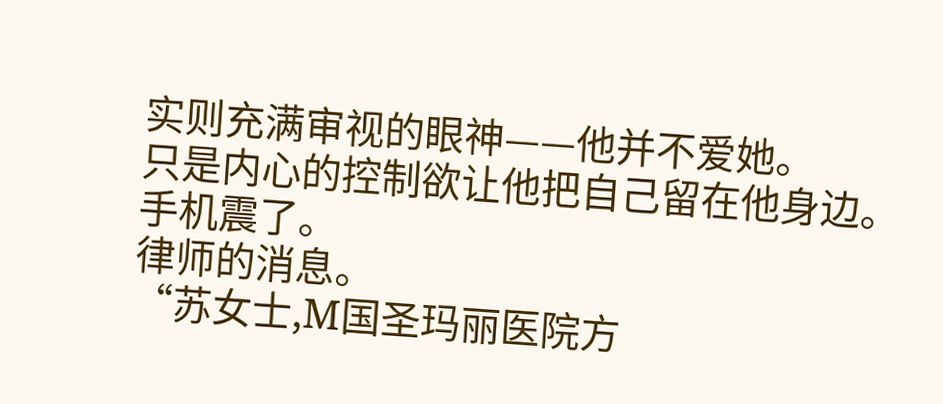实则充满审视的眼神——他并不爱她。
只是内心的控制欲让他把自己留在他身边。
手机震了。
律师的消息。
“苏女士,M国圣玛丽医院方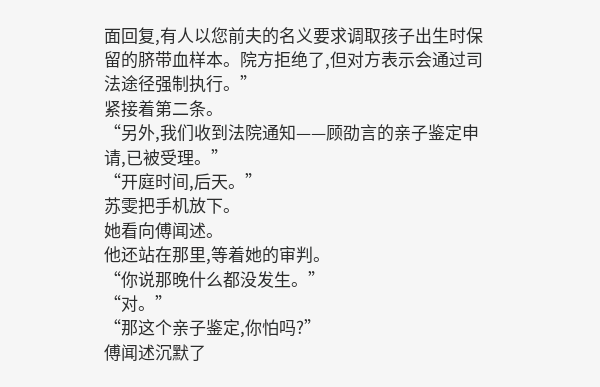面回复,有人以您前夫的名义要求调取孩子出生时保留的脐带血样本。院方拒绝了,但对方表示会通过司法途径强制执行。”
紧接着第二条。
“另外,我们收到法院通知——顾劭言的亲子鉴定申请,已被受理。”
“开庭时间,后天。”
苏雯把手机放下。
她看向傅闻述。
他还站在那里,等着她的审判。
“你说那晚什么都没发生。”
“对。”
“那这个亲子鉴定,你怕吗?”
傅闻述沉默了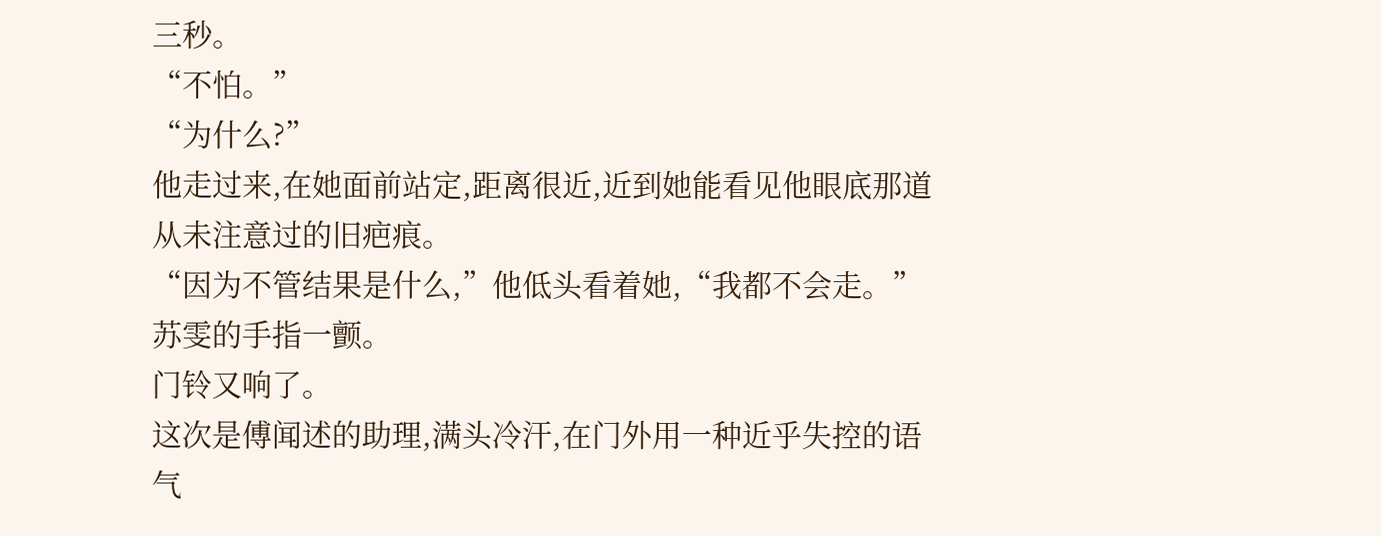三秒。
“不怕。”
“为什么?”
他走过来,在她面前站定,距离很近,近到她能看见他眼底那道从未注意过的旧疤痕。
“因为不管结果是什么,”他低头看着她,“我都不会走。”
苏雯的手指一颤。
门铃又响了。
这次是傅闻述的助理,满头冷汗,在门外用一种近乎失控的语气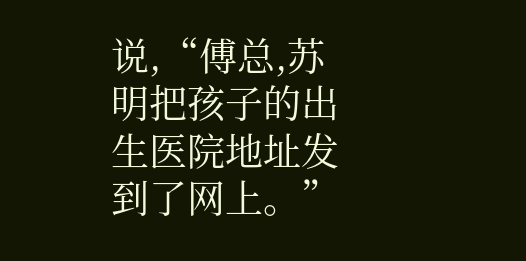说,“傅总,苏明把孩子的出生医院地址发到了网上。”